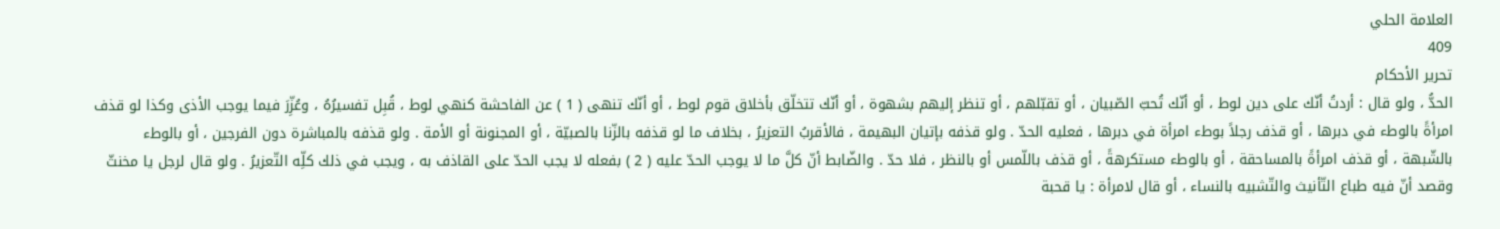العلامة الحلي
409
تحرير الأحكام
الحدُّ ، ولو قال : أردتُ أنّك على دين لوط ، أو أنّك تُحبّ الصّبيان ، أو تقبّلهم ، أو تنظر إليهم بشهوة ، أو أنّك تتخلّق بأخلاق قوم لوط ، أو أنّك تنهى ( 1 ) عن الفاحشة كنهي لوط ، قُبِل تفسيرُهُ ، وعُزِّرَ فيما يوجب الأذى وكذا لو قذف امرأةً بالوطء في دبرها ، أو قذف رجلاً بوطء امرأة في دبرها ، فعليه الحدّ . ولو قذفه بإتيان البهيمة ، فالأقربُ التعزيرُ ، بخلاف ما لو قذفه بالزّنا بالصبيّة ، أو المجنونة أو الأمة . ولو قذفه بالمباشرة دون الفرجين ، أو بالوطء بالشّبهة ، أو قذف امرأةً بالمساحقة ، أو بالوطء مستكرهةً ، أو قذف باللّمس أو بالنظر ، فلا حدّ . والضّابط أنّ كلَّ ما لا يوجب الحدّ عليه ( 2 ) بفعله لا يجب الحدّ على القاذف به ، ويجب في ذلك كلِّه التّعزيرُ . ولو قال لرجل يا مخنثّ وقصد أنّ فيه طباع التّأنيث والتّشبيه بالنساء ، أو قال لامرأة : يا قحبة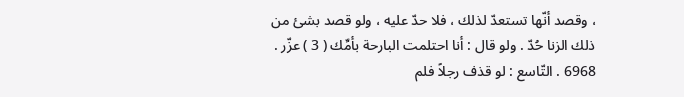، وقصد أنّها تستعدّ لذلك ، فلا حدّ عليه ، ولو قصد بشئ من ذلك الزنا حُدّ . ولو قال : أنا احتلمت البارحة بأمِّك ( 3 ) عزّر . 6968 . التّاسع : لو قذف رجلاً فلم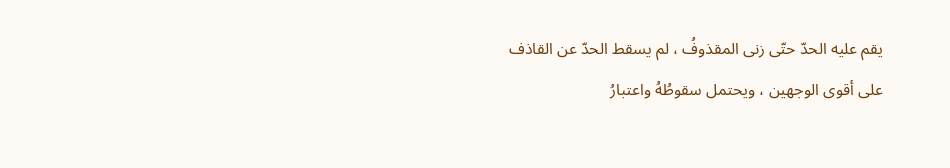يقم عليه الحدّ حتّى زنى المقذوفُ ، لم يسقط الحدّ عن القاذف على أقوى الوجهين ، ويحتمل سقوطُهُ واعتبارُ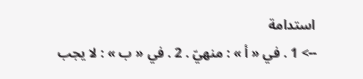استدامة
--> 1 . في « أ » : منهيّ . 2 . في « ب » : لا يجب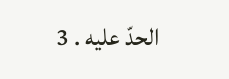الحدّ عليه . 3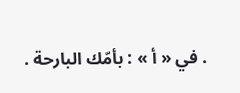. في « أ » : بأمّك البارحة .